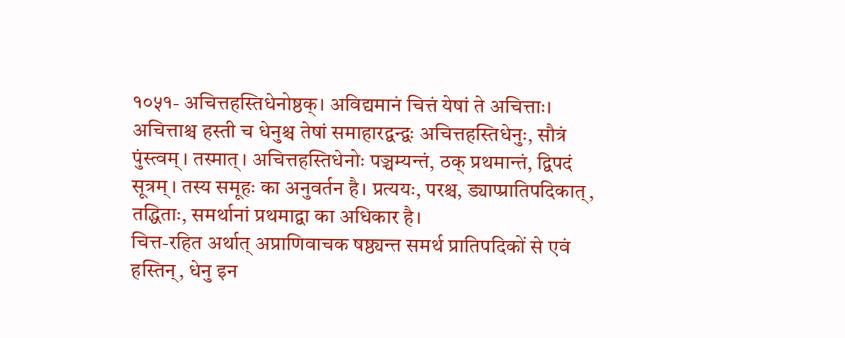१०५१- अचित्तहस्तिधेनोष्ठक्। अविद्यमानं चित्तं येषां ते अचित्ताः। अचित्ताश्च हस्ती च धेनुश्च तेषां समाहारद्वन्द्वः अचित्तहस्तिधेनुः, सौत्रं पुंस्त्वम्। तस्मात्। अचित्तहस्तिधेनोः पञ्चम्यन्तं, ठक् प्रथमान्तं, द्विपदं सूत्रम्। तस्य समूहः का अनुवर्तन है। प्रत्ययः, परश्च, ड्याप्प्रातिपदिकात्, तद्धिताः, समर्थानां प्रथमाद्वा का अधिकार है।
चित्त-रहित अर्थात् अप्राणिवाचक षष्ठ्यन्त समर्थ प्रातिपदिकों से एवं
हस्तिन्, धेनु इन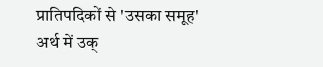प्रातिपदिकों से 'उसका समूह' अर्थ में उक्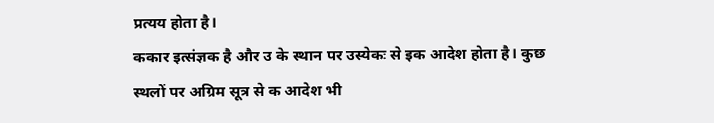प्रत्यय होता है।
ककार इत्संज्ञक है और उ के स्थान पर उस्येकः से इक आदेश होता है। कुछ
स्थलों पर अग्रिम सूत्र से क आदेश भी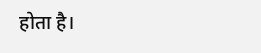होता है।